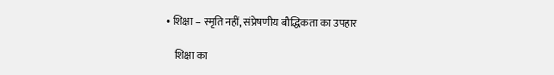• शिक्षा – स्मृति नहीं, संप्रेषणीय बौद्धिकता का उपहार

    शिक्षा का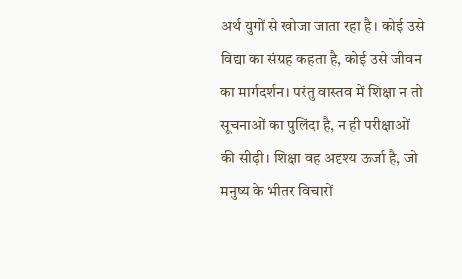अर्थ युगों से खोजा जाता रहा है। कोई उसे विद्या का संग्रह कहता है, कोई उसे जीवन का मार्गदर्शन। परंतु वास्तव में शिक्षा न तो सूचनाओं का पुलिंदा है, न ही परीक्षाओं की सीढ़ी। शिक्षा वह अदृश्य ऊर्जा है, जो मनुष्य के भीतर विचारों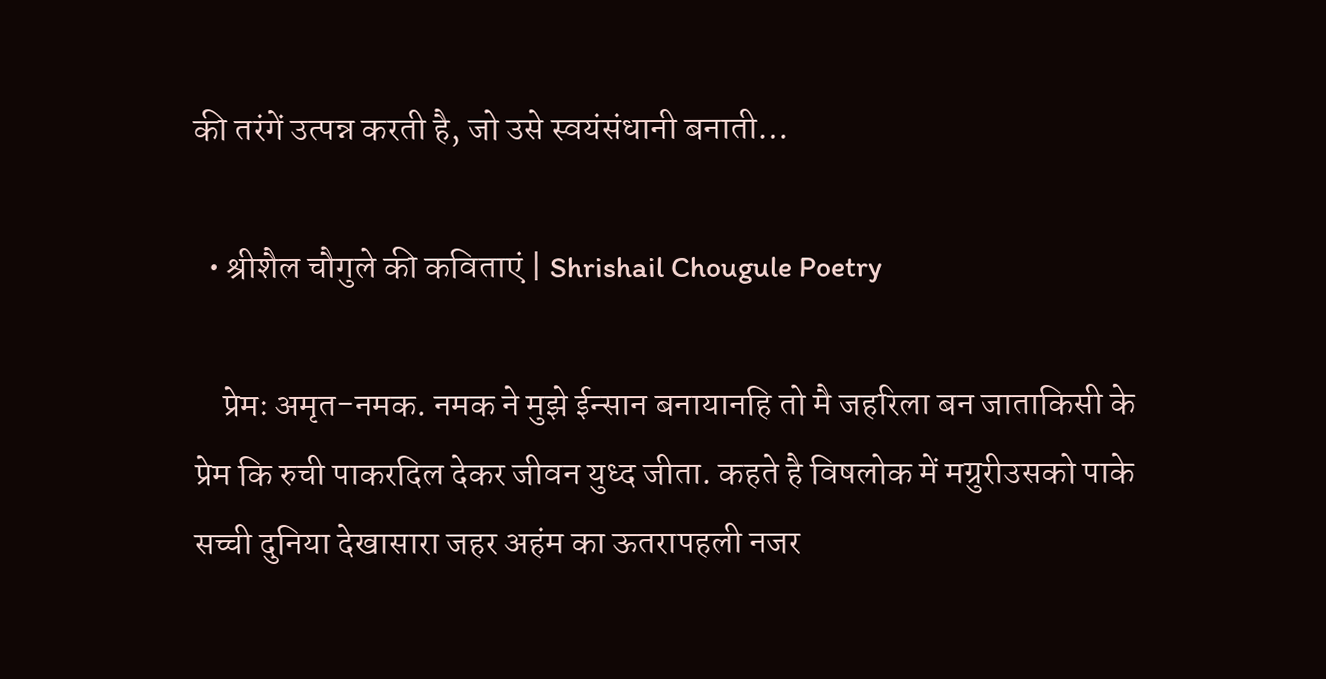की तरंगें उत्पन्न करती है, जो उसे स्वयंसंधानी बनाती…

  • श्रीशैल चौगुले की कविताएं | Shrishail Chougule Poetry

    प्रेमः अमृत-नमक. नमक ने मुझे ईन्सान बनायानहि तो मै जहरिला बन जाताकिसी के प्रेम कि रुची पाकरदिल देकर जीवन युध्द जीता. कहते है विषलोक में मग्रुरीउसको पाके सच्ची दुनिया देखासारा जहर अहंम का ऊतरापहली नजर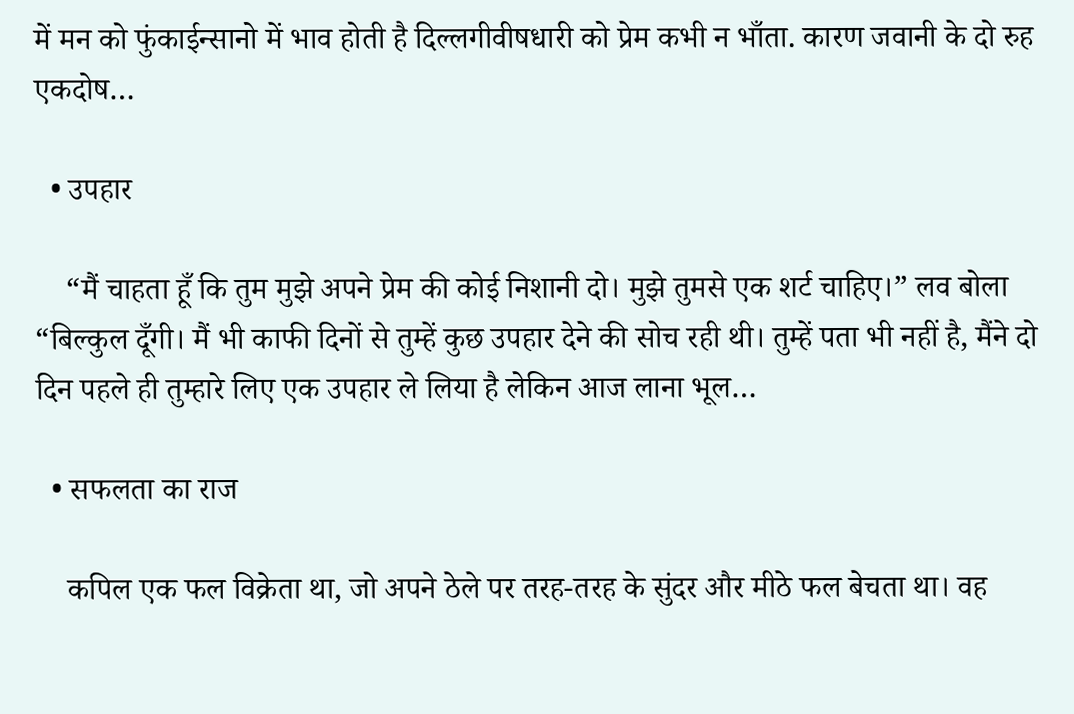में मन को फुंकाईन्सानो में भाव होती है दिल्लगीवीषधारी को प्रेम कभी न भाँता. कारण जवानी के दो रुह एकदोष…

  • उपहार

    “मैं चाहता हूँ कि तुम मुझे अपने प्रेम की कोई निशानी दो। मुझे तुमसे एक शर्ट चाहिए।” लव बोला “बिल्कुल दूँगी। मैं भी काफी दिनों से तुम्हें कुछ उपहार देने की सोच रही थी। तुम्हें पता भी नहीं है, मैंने दो दिन पहले ही तुम्हारे लिए एक उपहार ले लिया है लेकिन आज लाना भूल…

  • सफलता का राज

    कपिल एक फल विक्रेता था, जो अपने ठेले पर तरह-तरह के सुंदर और मीठे फल बेचता था। वह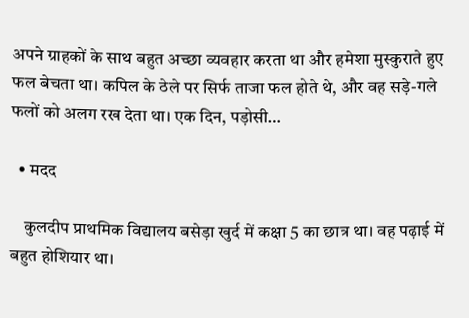अपने ग्राहकों के साथ बहुत अच्छा व्यवहार करता था और हमेशा मुस्कुराते हुए फल बेचता था। कपिल के ठेले पर सिर्फ ताजा फल होते थे, और वह सड़े-गले फलों को अलग रख देता था। एक दिन, पड़ोसी…

  • मदद

    कुलदीप प्राथमिक विद्यालय बसेड़ा खुर्द में कक्षा 5 का छात्र था। वह पढ़ाई में बहुत होशियार था।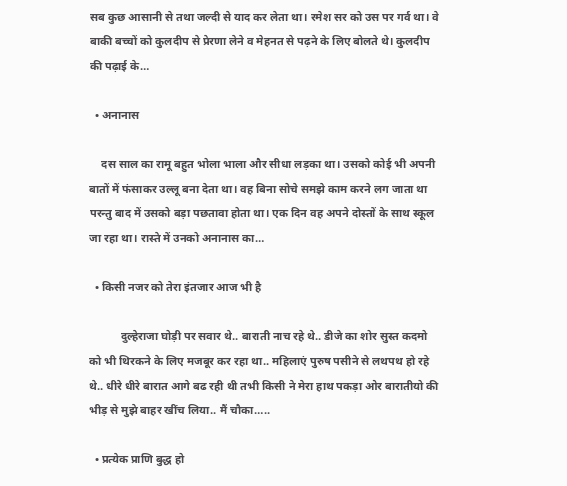सब कुछ आसानी से तथा जल्दी से याद कर लेता था। रमेश सर को उस पर गर्व था। वे बाकी बच्चों को कुलदीप से प्रेरणा लेने व मेहनत से पढ़ने के लिए बोलते थे। कुलदीप की पढ़ाई के…

  • अनानास

    दस साल का रामू बहुत भोला भाला और सीधा लड़का था। उसको कोई भी अपनी बातों में फंसाकर उल्लू बना देता था। वह बिना सोचे समझे काम करने लग जाता था परन्तु बाद में उसको बड़ा पछतावा होता था। एक दिन वह अपने दोस्तों के साथ स्कूल जा रहा था। रास्ते में उनको अनानास का…

  • किसी नजर को तेरा इंतजार आज भी है

           दुल्हेराजा घोड़ी पर सवार थे.. बाराती नाच रहे थे.. डीजे का शोर सुस्त कदमो को भी थिरकने के लिए मजबूर कर रहा था.. महिलाएं पुरुष पसीने से लथपथ हो रहे थे.. धीरे धीरे बारात आगे बढ रही थी तभी किसी ने मेरा हाथ पकड़ा ओर बारातीयो की भीड़ से मुझे बाहर खींच लिया.. मैं चौका…..

  • प्रत्येक प्राणि बुद्ध हो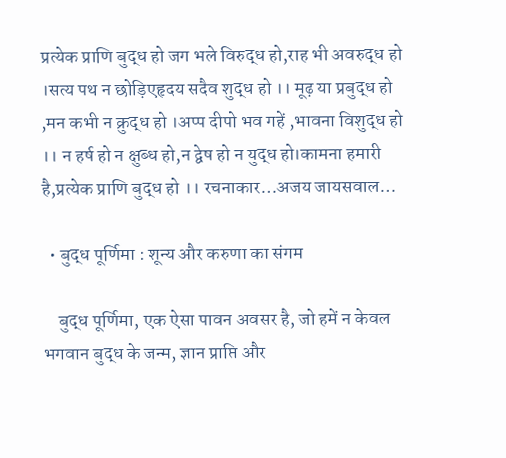प्रत्येक प्राणि बुद्ध हो जग भले विरुद्ध हो,राह भी अवरुद्ध हो ।सत्य पथ न छोड़िएहृदय सदैव शुद्ध हो ।। मूढ़ या प्रबुद्ध हो ,मन कभी न क्रुद्ध हो ।अप्प दीपो भव गहें ,भावना विशुद्ध हो ।। न हर्ष हो न क्षुब्ध हो,न‌ द्वेष हो न युद्ध हो।कामना हमारी है,प्रत्येक प्राणि बुद्ध हो ।। रचनाकार…अजय जायसवाल…

  • बुद्ध पूर्णिमा : शून्य और करुणा का संगम

    बुद्ध पूर्णिमा, एक ऐसा पावन अवसर है, जो हमें न केवल भगवान बुद्ध के जन्म, ज्ञान प्राप्ति और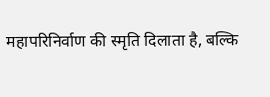महापरिनिर्वाण की स्मृति दिलाता है, बल्कि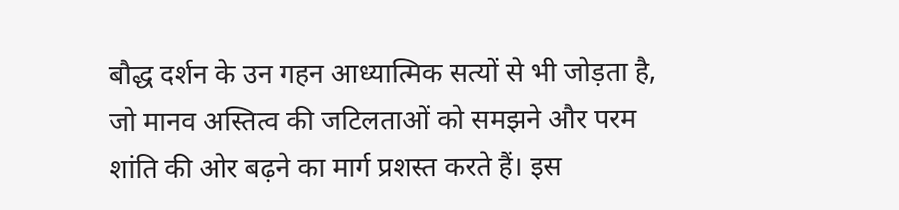बौद्ध दर्शन के उन गहन आध्यात्मिक सत्यों से भी जोड़ता है, जो मानव अस्तित्व की जटिलताओं को समझने और परम शांति की ओर बढ़ने का मार्ग प्रशस्त करते हैं। इस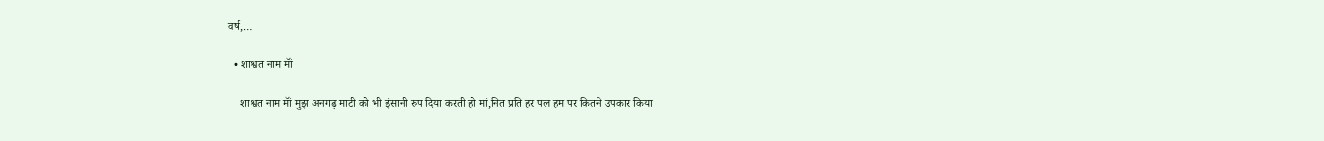वर्ष,…

  • शाश्वत नाम मॉं

    शाश्वत नाम मॉं मुझ अनगढ़ माटी को भी इंसानी रुप दिया करती हो मां,नित प्रति हर पल हम पर कितने उपकार किया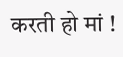करती हो मां !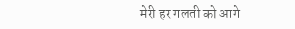मेरी हर गलती को आगे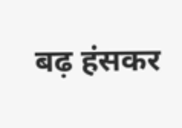बढ़ हंसकर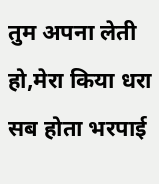तुम अपना लेती हो,मेरा किया धरा सब होता भरपाई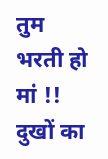तुम भरती हो मां !! दुखों का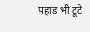पहाड भी टूटे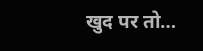खुद पर तो…